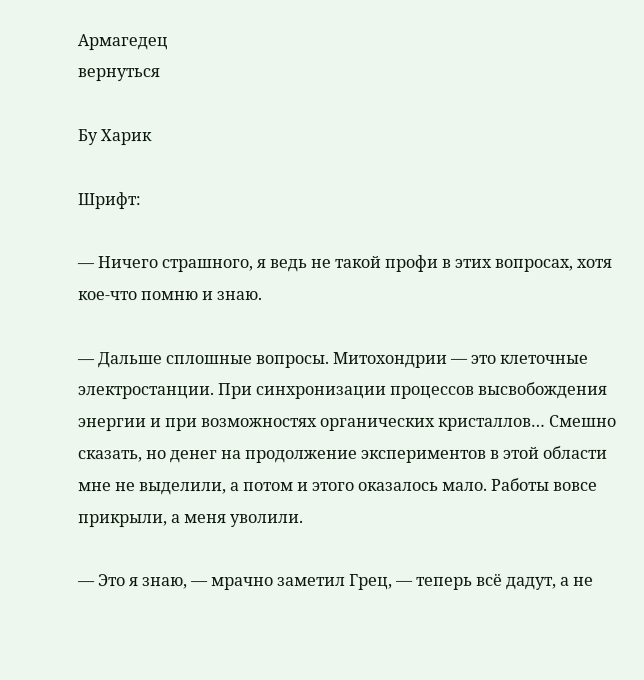Армагедец
вернуться

Бу Харик

Шрифт:

— Ничего страшного, я ведь не такой профи в этих вопросах, хотя кое-что помню и знаю.

— Дальше сплошные вопросы. Митохондрии — это клеточные электростанции. При синхронизации процессов высвобождения энергии и при возможностях органических кристаллов… Смешно сказать, но денег на продолжение экспериментов в этой области мне не выделили, а потом и этого оказалось мало. Работы вовсе прикрыли, а меня уволили.

— Это я знаю, — мрачно заметил Грец, — теперь всё дадут, а не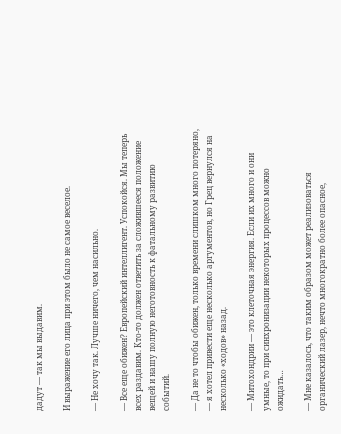дадут — так мы выдавим.

И выражение его лица при этом было не самое веселое.

— Не хочу так. Лучше ничего, чем насильно.

— Все еще обижен? Европейский интеллигент. Успокойся. Мы теперь всех раздавим. Кто-то должен ответить за сложившееся положение вещей и нашу полную неготовность к фатальному развитию событий.

— Да не то чтобы обижен, только времени слишком много потеряно, — я хотел привести еще несколько аргументов, но Грец вернулся на несколько «ходов» назад.

— Митохондрии — это клеточная энергия. Если их много и они умные, то при синхронизации некоторых процессов можно ожидать…

— Мне казалось, что таким образом может реализоваться органический лазер, нечто многократно более опасное,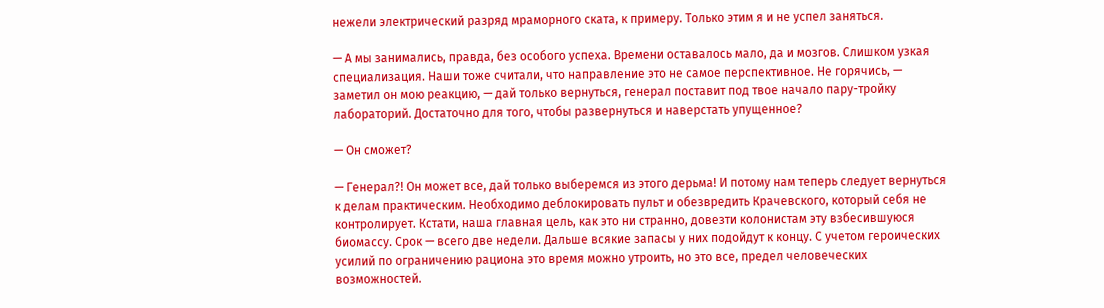нежели электрический разряд мраморного ската, к примеру. Только этим я и не успел заняться.

— А мы занимались, правда, без особого успеха. Времени оставалось мало, да и мозгов. Слишком узкая специализация. Наши тоже считали, что направление это не самое перспективное. Не горячись, — заметил он мою реакцию, — дай только вернуться, генерал поставит под твое начало пару-тройку лабораторий. Достаточно для того, чтобы развернуться и наверстать упущенное?

— Он сможет?

— Генерал?! Он может все, дай только выберемся из этого дерьма! И потому нам теперь следует вернуться к делам практическим. Необходимо деблокировать пульт и обезвредить Крачевского, который себя не контролирует. Кстати, наша главная цель, как это ни странно, довезти колонистам эту взбесившуюся биомассу. Срок — всего две недели. Дальше всякие запасы у них подойдут к концу. С учетом героических усилий по ограничению рациона это время можно утроить, но это все, предел человеческих возможностей.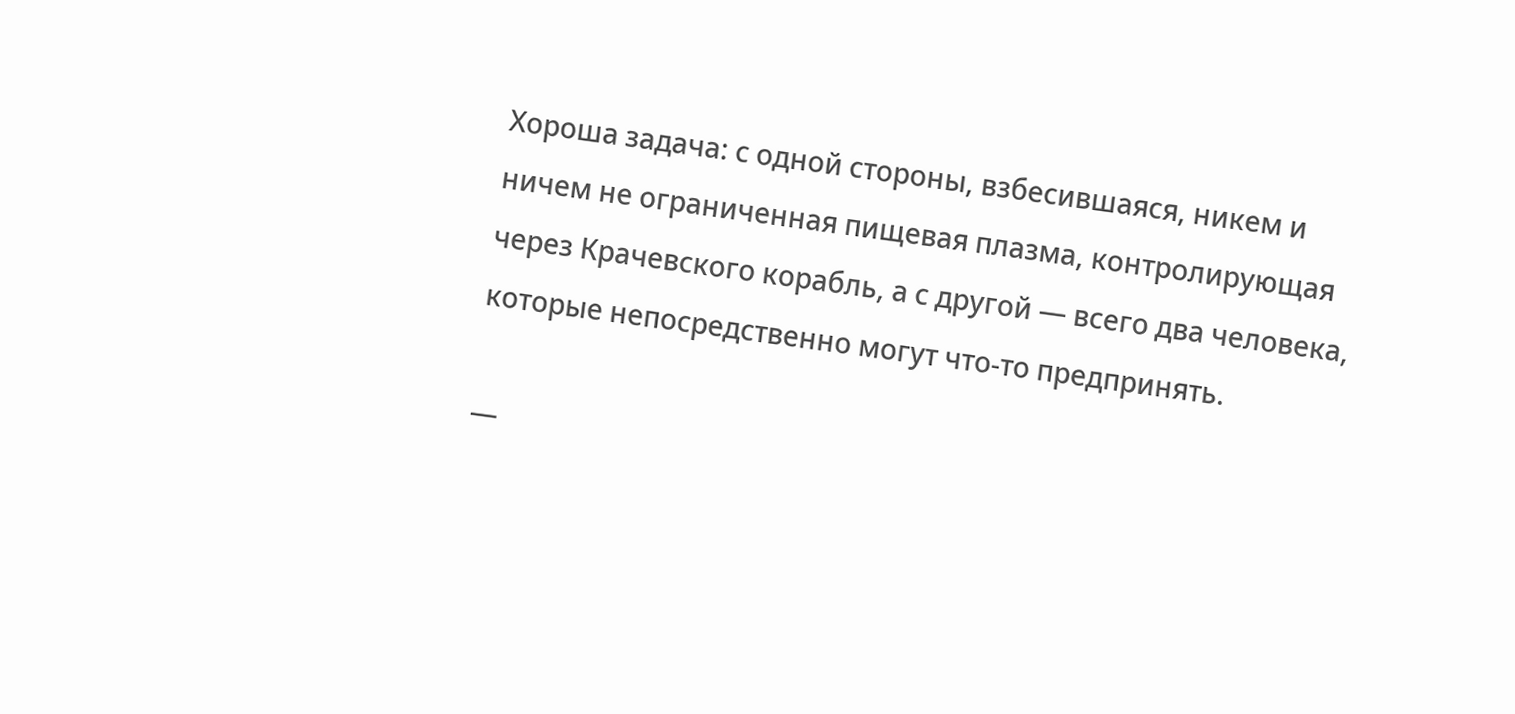Хороша задача: с одной стороны, взбесившаяся, никем и ничем не ограниченная пищевая плазма, контролирующая через Крачевского корабль, а с другой — всего два человека, которые непосредственно могут что-то предпринять.

—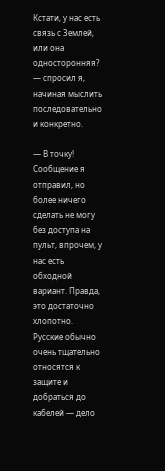Кстати, у нас есть связь с Землей, или она односторонняя? — спросил я, начиная мыслить последовательно и конкретно.

— В точку! Сообщение я отправил, но более ничего сделать не могу без доступа на пульт, впрочем, у нас есть обходной вариант. Правда, это достаточно хлопотно. Русские обычно очень тщательно относятся к защите и добраться до кабелей — дело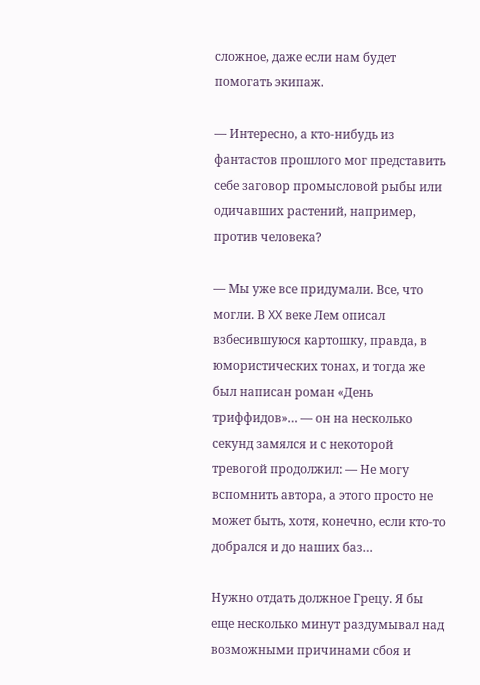сложное, даже если нам будет помогать экипаж.

— Интересно, а кто-нибудь из фантастов прошлого мог представить себе заговор промысловой рыбы или одичавших растений, например, против человека?

— Мы уже все придумали. Все, что могли. В XX веке Лем описал взбесившуюся картошку, правда, в юмористических тонах, и тогда же был написан роман «День триффидов»… — он на несколько секунд замялся и с некоторой тревогой продолжил: — Не могу вспомнить автора, а этого просто не может быть, хотя, конечно, если кто-то добрался и до наших баз…

Нужно отдать должное Грецу. Я бы еще несколько минут раздумывал над возможными причинами сбоя и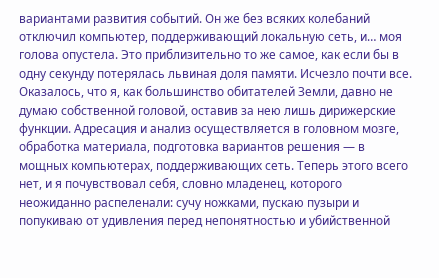вариантами развития событий. Он же без всяких колебаний отключил компьютер, поддерживающий локальную сеть, и… моя голова опустела. Это приблизительно то же самое, как если бы в одну секунду потерялась львиная доля памяти. Исчезло почти все. Оказалось, что я, как большинство обитателей Земли, давно не думаю собственной головой, оставив за нею лишь дирижерские функции. Адресация и анализ осуществляется в головном мозге, обработка материала, подготовка вариантов решения — в мощных компьютерах, поддерживающих сеть. Теперь этого всего нет, и я почувствовал себя, словно младенец, которого неожиданно распеленали: сучу ножками, пускаю пузыри и попукиваю от удивления перед непонятностью и убийственной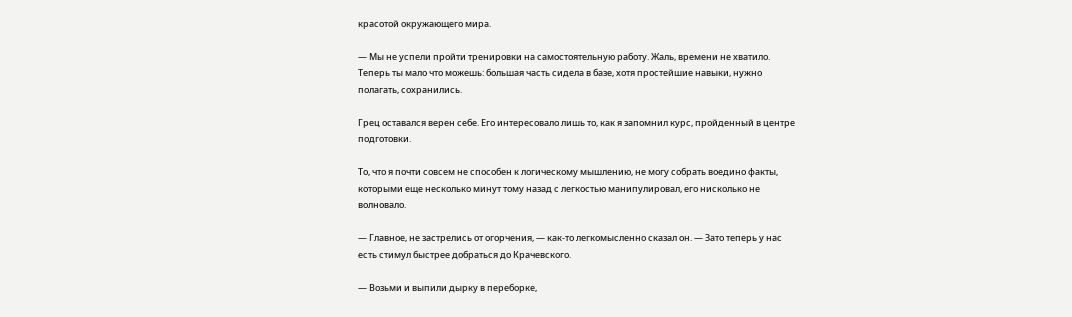красотой окружающего мира.

— Мы не успели пройти тренировки на самостоятельную работу. Жаль, времени не хватило. Теперь ты мало что можешь: большая часть сидела в базе, хотя простейшие навыки, нужно полагать, сохранились.

Грец оставался верен себе. Его интересовало лишь то, как я запомнил курс, пройденный в центре подготовки.

То, что я почти совсем не способен к логическому мышлению, не могу собрать воедино факты, которыми еще несколько минут тому назад с легкостью манипулировал, его нисколько не волновало.

— Главное, не застрелись от огорчения, — как-то легкомысленно сказал он. — Зато теперь у нас есть стимул быстрее добраться до Крачевского.

— Возьми и выпили дырку в переборке,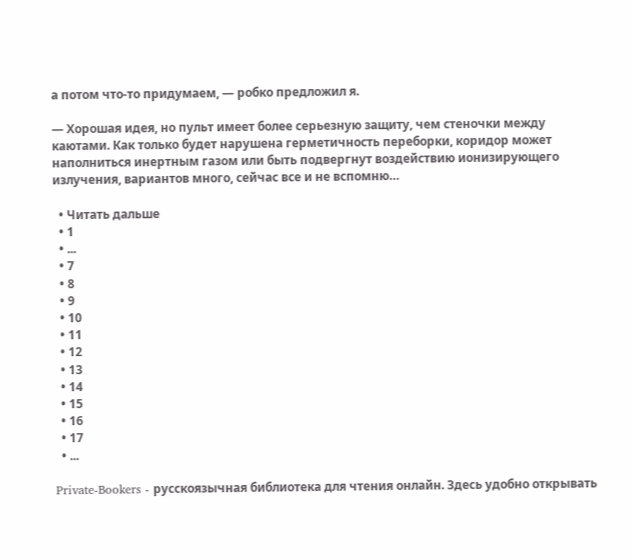а потом что-то придумаем, — робко предложил я.

— Хорошая идея, но пульт имеет более серьезную защиту, чем стеночки между каютами. Как только будет нарушена герметичность переборки, коридор может наполниться инертным газом или быть подвергнут воздействию ионизирующего излучения, вариантов много, сейчас все и не вспомню…

  • Читать дальше
  • 1
  • ...
  • 7
  • 8
  • 9
  • 10
  • 11
  • 12
  • 13
  • 14
  • 15
  • 16
  • 17
  • ...

Private-Bookers - русскоязычная библиотека для чтения онлайн. Здесь удобно открывать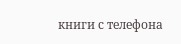книги с телефона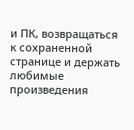и ПК, возвращаться к сохраненной странице и держать любимые произведения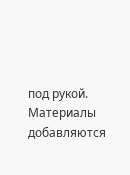под рукой. Материалы добавляются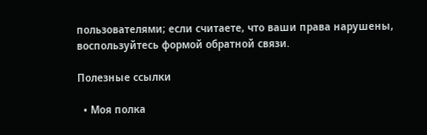пользователями; если считаете, что ваши права нарушены, воспользуйтесь формой обратной связи.

Полезные ссылки

  • Моя полка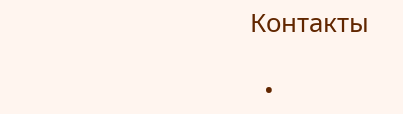Контакты

  •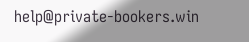help@private-bookers.win